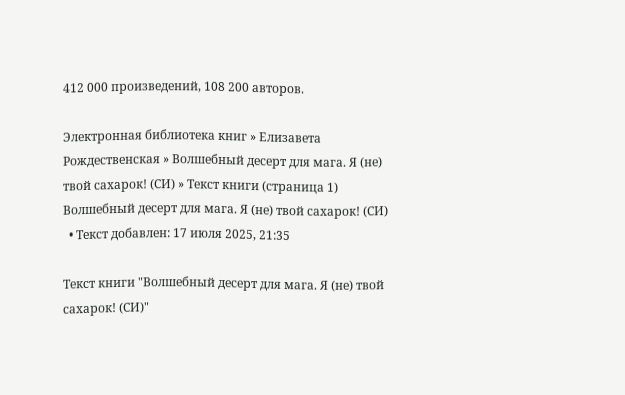412 000 произведений, 108 200 авторов.

Электронная библиотека книг » Елизавета Рождественская » Волшебный десерт для мага. Я (не) твой сахарок! (СИ) » Текст книги (страница 1)
Волшебный десерт для мага. Я (не) твой сахарок! (СИ)
  • Текст добавлен: 17 июля 2025, 21:35

Текст книги "Волшебный десерт для мага. Я (не) твой сахарок! (СИ)"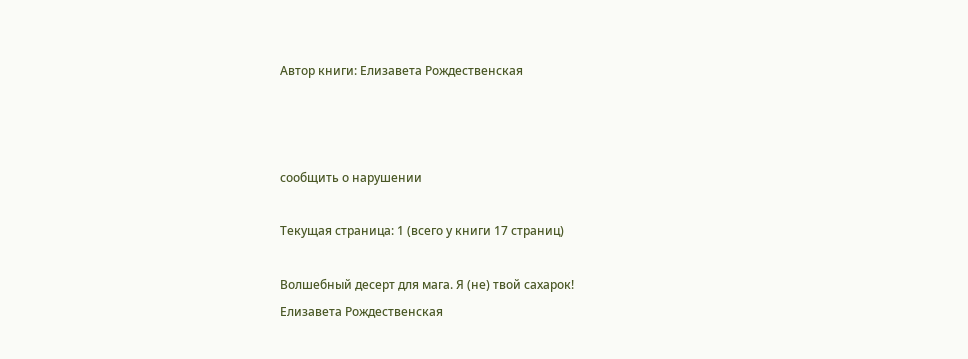Автор книги: Елизавета Рождественская



сообщить о нарушении

Текущая страница: 1 (всего у книги 17 страниц)

Волшебный десерт для мага. Я (не) твой сахарок!
Елизавета Рождественская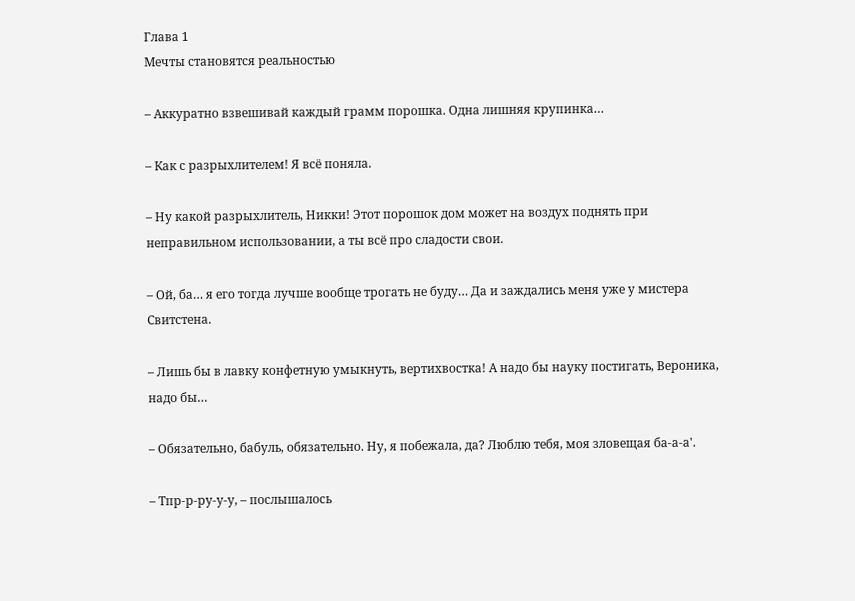Глава 1
Мечты становятся реальностью

– Аккуратно взвешивай каждый грамм порошка. Одна лишняя крупинка…

– Как с разрыхлителем! Я всё поняла.

– Ну какой разрыхлитель, Никки! Этот порошок дом может на воздух поднять при неправильном использовании, а ты всё про сладости свои.

– Ой, ба… я его тогда лучше вообще трогать не буду… Да и заждались меня уже у мистера Свитстена.

– Лишь бы в лавку конфетную умыкнуть, вертихвостка! А надо бы науку постигать, Вероника, надо бы…

– Обязательно, бабуль, обязательно. Ну, я побежала, да? Люблю тебя, моя зловещая ба-а-а'.

– Тпр-р-ру-у-у, – послышалось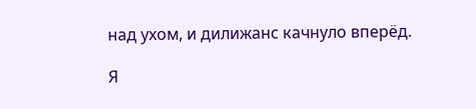над ухом, и дилижанс качнуло вперёд.

Я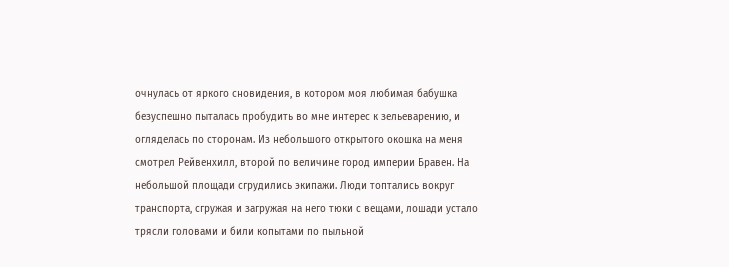очнулась от яркого сновидения, в котором моя любимая бабушка безуспешно пыталась пробудить во мне интерес к зельеварению, и огляделась по сторонам. Из небольшого открытого окошка на меня смотрел Рейвенхилл, второй по величине город империи Бравен. На небольшой площади сгрудились экипажи. Люди топтались вокруг транспорта, сгружая и загружая на него тюки с вещами, лошади устало трясли головами и били копытами по пыльной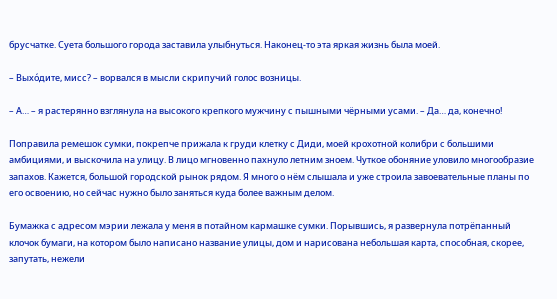брусчатке. Суета большого города заставила улыбнуться. Наконец-то эта яркая жизнь была моей.

– Выхо́дите, мисс? – ворвался в мысли скрипучий голос возницы.

– А… – я растерянно взглянула на высокого крепкого мужчину с пышными чёрными усами. – Да… да, конечно!

Поправила ремешок сумки, покрепче прижала к груди клетку с Диди, моей крохотной колибри с большими амбициями, и выскочила на улицу. В лицо мгновенно пахнуло летним зноем. Чуткое обоняние уловило многообразие запахов. Кажется, большой городской рынок рядом. Я много о нём слышала и уже строила завоевательные планы по его освоению, но сейчас нужно было заняться куда более важным делом.

Бумажка с адресом мэрии лежала у меня в потайном кармашке сумки. Порывшись, я развернула потрёпанный клочок бумаги, на котором было написано название улицы, дом и нарисована небольшая карта, способная, скорее, запутать, нежели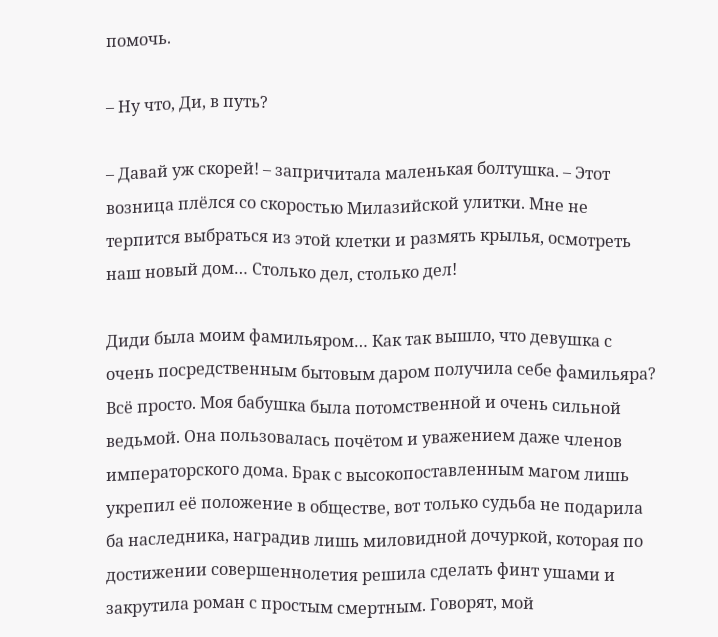помочь.

– Ну что, Ди, в путь?

– Давай уж скорей! – запричитала маленькая болтушка. – Этот возница плёлся со скоростью Милазийской улитки. Мне не терпится выбраться из этой клетки и размять крылья, осмотреть наш новый дом… Столько дел, столько дел!

Диди была моим фамильяром… Как так вышло, что девушка с очень посредственным бытовым даром получила себе фамильяра? Всё просто. Моя бабушка была потомственной и очень сильной ведьмой. Она пользовалась почётом и уважением даже членов императорского дома. Брак с высокопоставленным магом лишь укрепил её положение в обществе, вот только судьба не подарила ба наследника, наградив лишь миловидной дочуркой, которая по достижении совершеннолетия решила сделать финт ушами и закрутила роман с простым смертным. Говорят, мой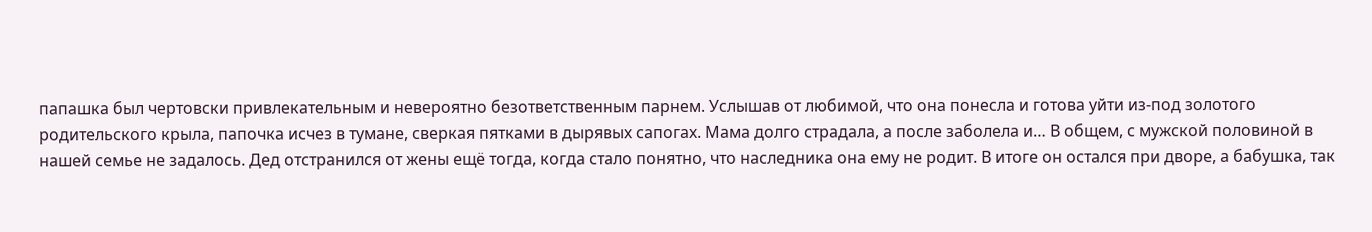папашка был чертовски привлекательным и невероятно безответственным парнем. Услышав от любимой, что она понесла и готова уйти из-под золотого родительского крыла, папочка исчез в тумане, сверкая пятками в дырявых сапогах. Мама долго страдала, а после заболела и… В общем, с мужской половиной в нашей семье не задалось. Дед отстранился от жены ещё тогда, когда стало понятно, что наследника она ему не родит. В итоге он остался при дворе, а бабушка, так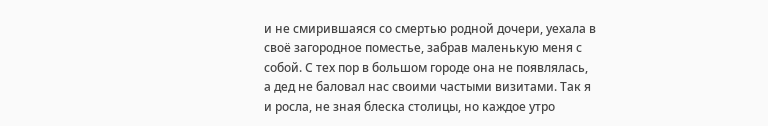и не смирившаяся со смертью родной дочери, уехала в своё загородное поместье, забрав маленькую меня с собой. С тех пор в большом городе она не появлялась, а дед не баловал нас своими частыми визитами. Так я и росла, не зная блеска столицы, но каждое утро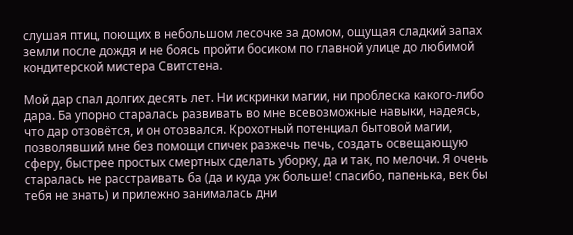слушая птиц, поющих в небольшом лесочке за домом, ощущая сладкий запах земли после дождя и не боясь пройти босиком по главной улице до любимой кондитерской мистера Свитстена.

Мой дар спал долгих десять лет. Ни искринки магии, ни проблеска какого-либо дара. Ба упорно старалась развивать во мне всевозможные навыки, надеясь, что дар отзовётся, и он отозвался. Крохотный потенциал бытовой магии, позволявший мне без помощи спичек разжечь печь, создать освещающую сферу, быстрее простых смертных сделать уборку, да и так, по мелочи. Я очень старалась не расстраивать ба (да и куда уж больше! спасибо, папенька, век бы тебя не знать) и прилежно занималась дни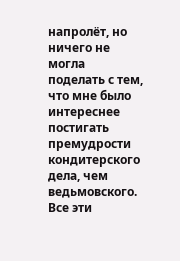напролёт, но ничего не могла поделать с тем, что мне было интереснее постигать премудрости кондитерского дела, чем ведьмовского. Все эти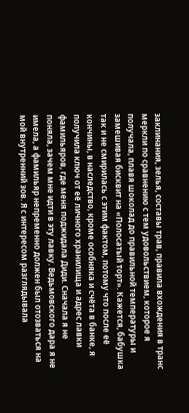заклинания, зелья, составы трав, правила вхождения в транс меркли по сравнению с тем удовольствием, которое я получала, плавя шоколад до правильной температуры и замешивая бисквит на «Полосатый торт». Кажется, бабушка так и не смирилась с этим фактом, потому что после её кончины, в наследство, кроме особняка и счёта в банке, я получила ключ от её личного хранилища и адрес лавки фамильяров, где меня поджидала Диди. Сначала я не поняла, зачем мне идти в эту лавку. Ведьмовского дара я не имела, а фамильяр непременно должен был отозваться на мой внутренний зов. Я с интересом разглядывала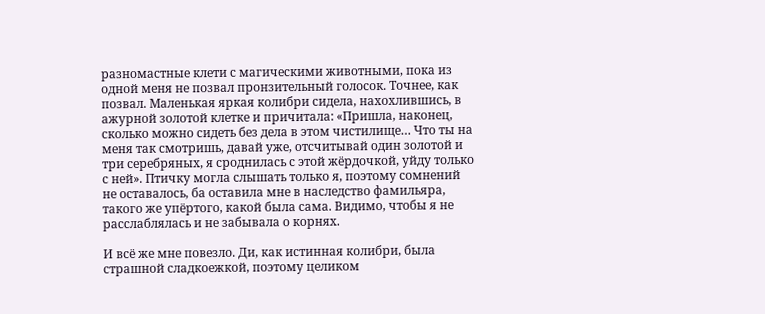разномастные клети с магическими животными, пока из одной меня не позвал пронзительный голосок. Точнее, как позвал. Маленькая яркая колибри сидела, нахохлившись, в ажурной золотой клетке и причитала: «Пришла, наконец, сколько можно сидеть без дела в этом чистилище… Что ты на меня так смотришь, давай уже, отсчитывай один золотой и три серебряных, я сроднилась с этой жёрдочкой, уйду только с ней». Птичку могла слышать только я, поэтому сомнений не оставалось, ба оставила мне в наследство фамильяра, такого же упёртого, какой была сама. Видимо, чтобы я не расслаблялась и не забывала о корнях.

И всё же мне повезло. Ди, как истинная колибри, была страшной сладкоежкой, поэтому целиком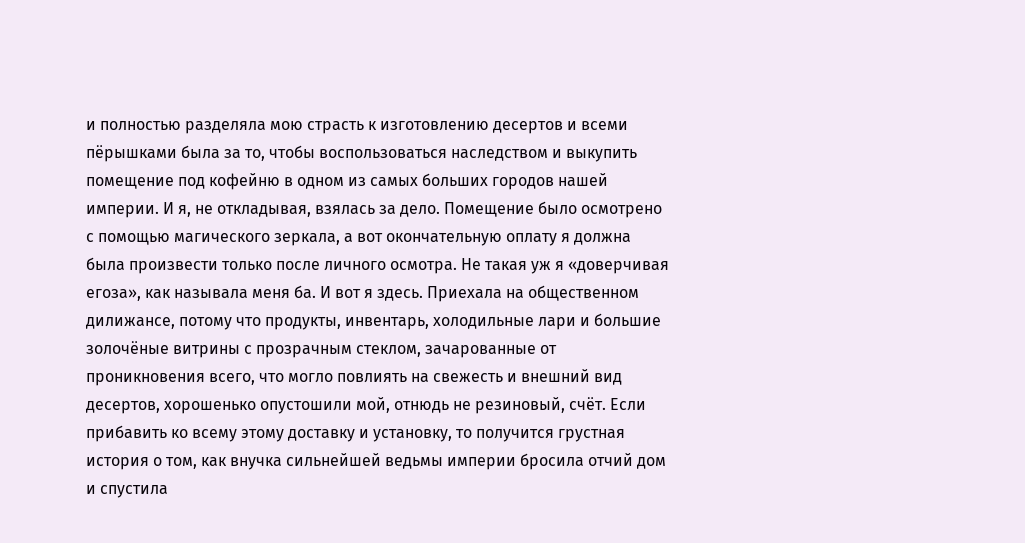и полностью разделяла мою страсть к изготовлению десертов и всеми пёрышками была за то, чтобы воспользоваться наследством и выкупить помещение под кофейню в одном из самых больших городов нашей империи. И я, не откладывая, взялась за дело. Помещение было осмотрено с помощью магического зеркала, а вот окончательную оплату я должна была произвести только после личного осмотра. Не такая уж я «доверчивая егоза», как называла меня ба. И вот я здесь. Приехала на общественном дилижансе, потому что продукты, инвентарь, холодильные лари и большие золочёные витрины с прозрачным стеклом, зачарованные от проникновения всего, что могло повлиять на свежесть и внешний вид десертов, хорошенько опустошили мой, отнюдь не резиновый, счёт. Если прибавить ко всему этому доставку и установку, то получится грустная история о том, как внучка сильнейшей ведьмы империи бросила отчий дом и спустила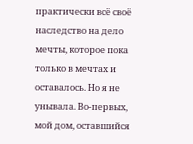практически всё своё наследство на дело мечты, которое пока только в мечтах и оставалось. Но я не унывала. Во-первых, мой дом, оставшийся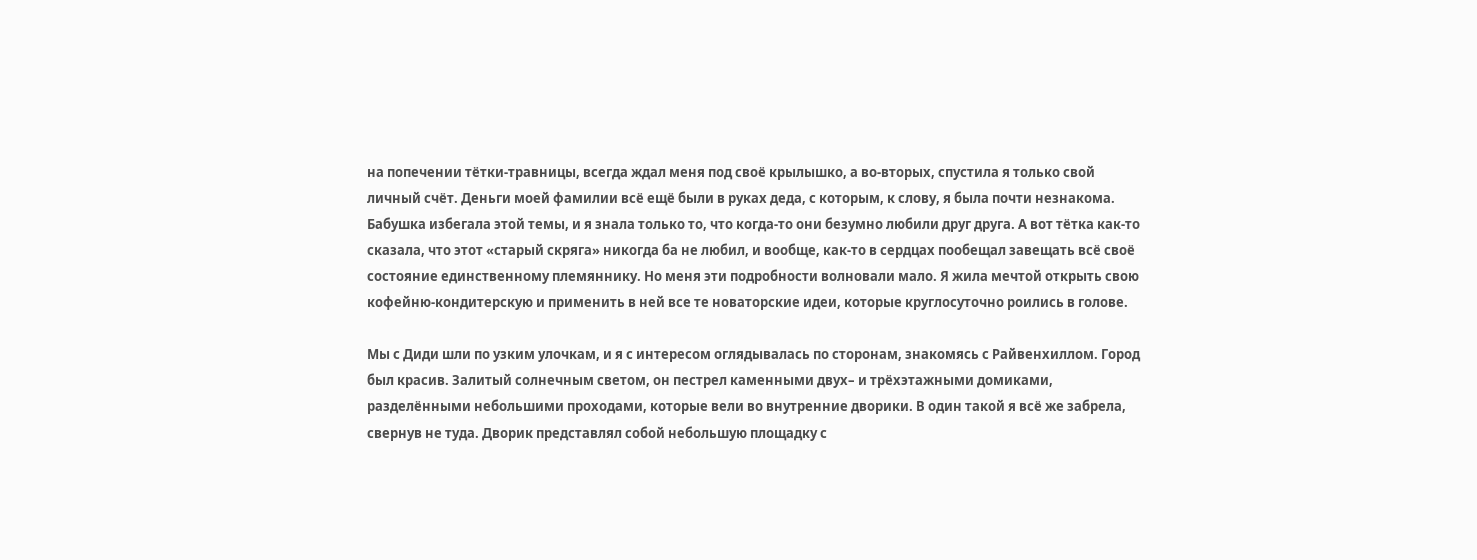на попечении тётки-травницы, всегда ждал меня под своё крылышко, а во-вторых, спустила я только свой личный счёт. Деньги моей фамилии всё ещё были в руках деда, с которым, к слову, я была почти незнакома. Бабушка избегала этой темы, и я знала только то, что когда-то они безумно любили друг друга. А вот тётка как-то сказала, что этот «старый скряга» никогда ба не любил, и вообще, как-то в сердцах пообещал завещать всё своё состояние единственному племяннику. Но меня эти подробности волновали мало. Я жила мечтой открыть свою кофейню-кондитерскую и применить в ней все те новаторские идеи, которые круглосуточно роились в голове.

Мы с Диди шли по узким улочкам, и я с интересом оглядывалась по сторонам, знакомясь с Райвенхиллом. Город был красив. Залитый солнечным светом, он пестрел каменными двух– и трёхэтажными домиками, разделёнными небольшими проходами, которые вели во внутренние дворики. В один такой я всё же забрела, свернув не туда. Дворик представлял собой небольшую площадку с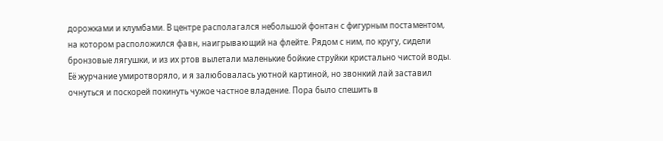дорожками и клумбами. В центре располагался небольшой фонтан с фигурным постаментом, на котором расположился фавн, наигрывающий на флейте. Рядом с ним, по кругу, сидели бронзовые лягушки, и из их ртов вылетали маленькие бойкие струйки кристально чистой воды. Её журчание умиротворяло, и я залюбовалась уютной картиной, но звонкий лай заставил очнуться и поскорей покинуть чужое частное владение. Пора было спешить в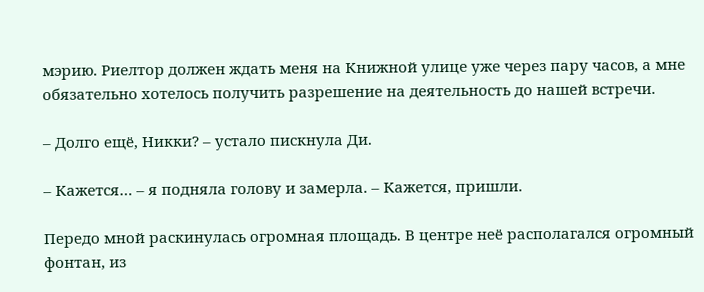мэрию. Риелтор должен ждать меня на Книжной улице уже через пару часов, а мне обязательно хотелось получить разрешение на деятельность до нашей встречи.

– Долго ещё, Никки? – устало пискнула Ди.

– Кажется… – я подняла голову и замерла. – Кажется, пришли.

Передо мной раскинулась огромная площадь. В центре неё располагался огромный фонтан, из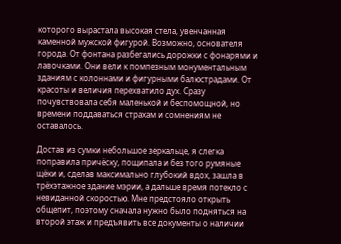которого вырастала высокая стела, увенчанная каменной мужской фигурой. Возможно, основателя города. От фонтана разбегались дорожки с фонарями и лавочками. Они вели к помпезным монументальным зданиям с колоннами и фигурными балюстрадами. От красоты и величия перехватило дух. Сразу почувствовала себя маленькой и беспомощной, но времени поддаваться страхам и сомнениям не оставалось.

Достав из сумки небольшое зеркальце, я слегка поправила причёску, пощипала и без того румяные щёки и, сделав максимально глубокий вдох, зашла в трёхэтажное здание мэрии, а дальше время потекло с невиданной скоростью. Мне предстояло открыть общепит, поэтому сначала нужно было подняться на второй этаж и предъявить все документы о наличии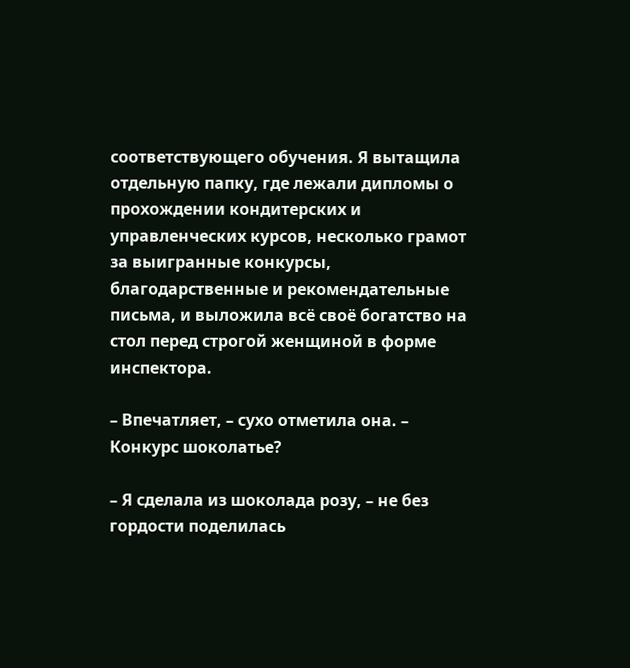соответствующего обучения. Я вытащила отдельную папку, где лежали дипломы о прохождении кондитерских и управленческих курсов, несколько грамот за выигранные конкурсы, благодарственные и рекомендательные письма, и выложила всё своё богатство на стол перед строгой женщиной в форме инспектора.

– Впечатляет, – сухо отметила она. – Конкурс шоколатье?

– Я сделала из шоколада розу, – не без гордости поделилась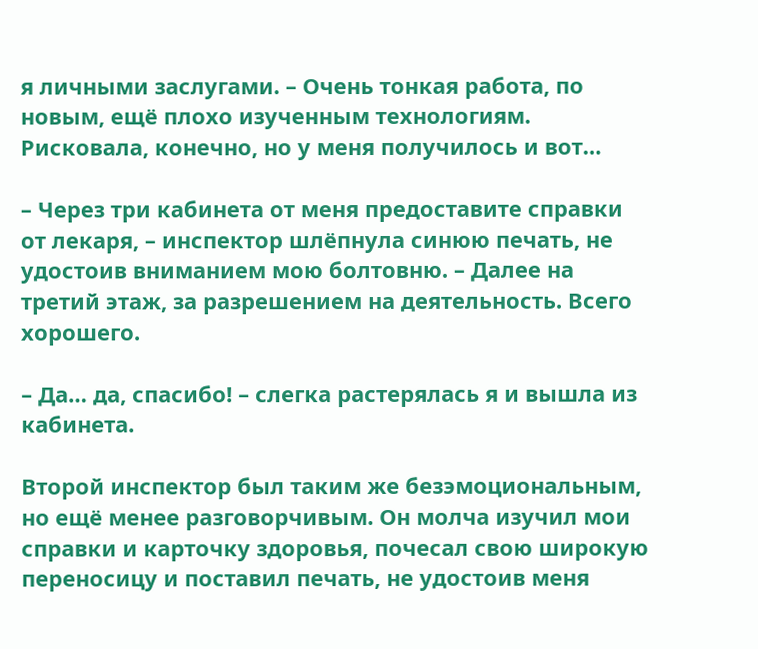я личными заслугами. – Очень тонкая работа, по новым, ещё плохо изученным технологиям. Рисковала, конечно, но у меня получилось и вот…

– Через три кабинета от меня предоставите справки от лекаря, – инспектор шлёпнула синюю печать, не удостоив вниманием мою болтовню. – Далее на третий этаж, за разрешением на деятельность. Всего хорошего.

– Да… да, спасибо! – слегка растерялась я и вышла из кабинета.

Второй инспектор был таким же безэмоциональным, но ещё менее разговорчивым. Он молча изучил мои справки и карточку здоровья, почесал свою широкую переносицу и поставил печать, не удостоив меня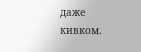даже кивком.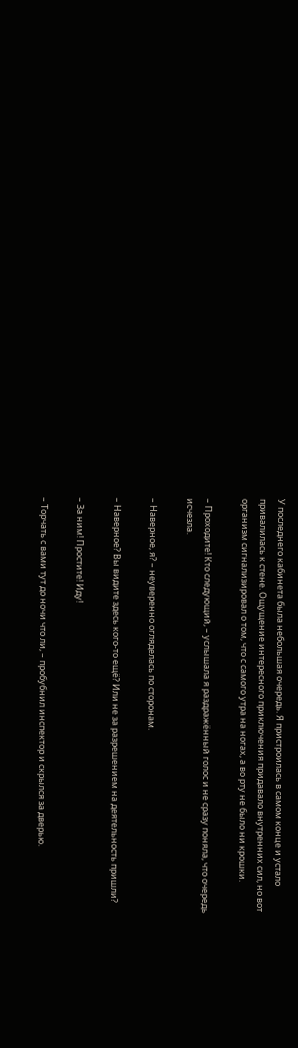У последнего кабинета была небольшая очередь. Я пристроилась в самом конце и устало привалилась к стене. Ощущение интересного приключения придавало внутренних сил, но вот организм сигнализировал о том, что с самого утра на ногах, а во рту не было ни крошки.

– Проходите! Кто следующий, – услышала я раздражённый голос и не сразу поняла, что очередь исчезла.

– Наверное, я? – неуверенно огляделась по сторонам.

– Наверное? Вы видите здесь кого-то ещё? Или не за разрешением на деятельность пришли?

– За ним! Простите! Иду!

– Торчать с вами тут до ночи что ли, – пробубнил инспектор и скрылся за дверью.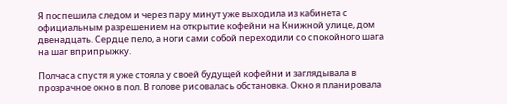Я поспешила следом и через пару минут уже выходила из кабинета с официальным разрешением на открытие кофейни на Книжной улице, дом двенадцать. Сердце пело, а ноги сами собой переходили со спокойного шага на шаг вприпрыжку.

Полчаса спустя я уже стояла у своей будущей кофейни и заглядывала в прозрачное окно в пол. В голове рисовалась обстановка. Окно я планировала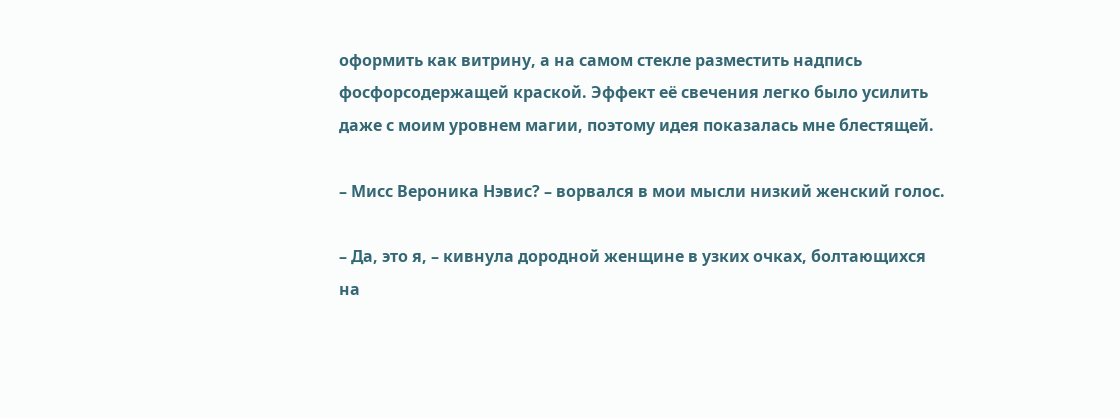оформить как витрину, а на самом стекле разместить надпись фосфорсодержащей краской. Эффект её свечения легко было усилить даже с моим уровнем магии, поэтому идея показалась мне блестящей.

– Мисс Вероника Нэвис? – ворвался в мои мысли низкий женский голос.

– Да, это я, – кивнула дородной женщине в узких очках, болтающихся на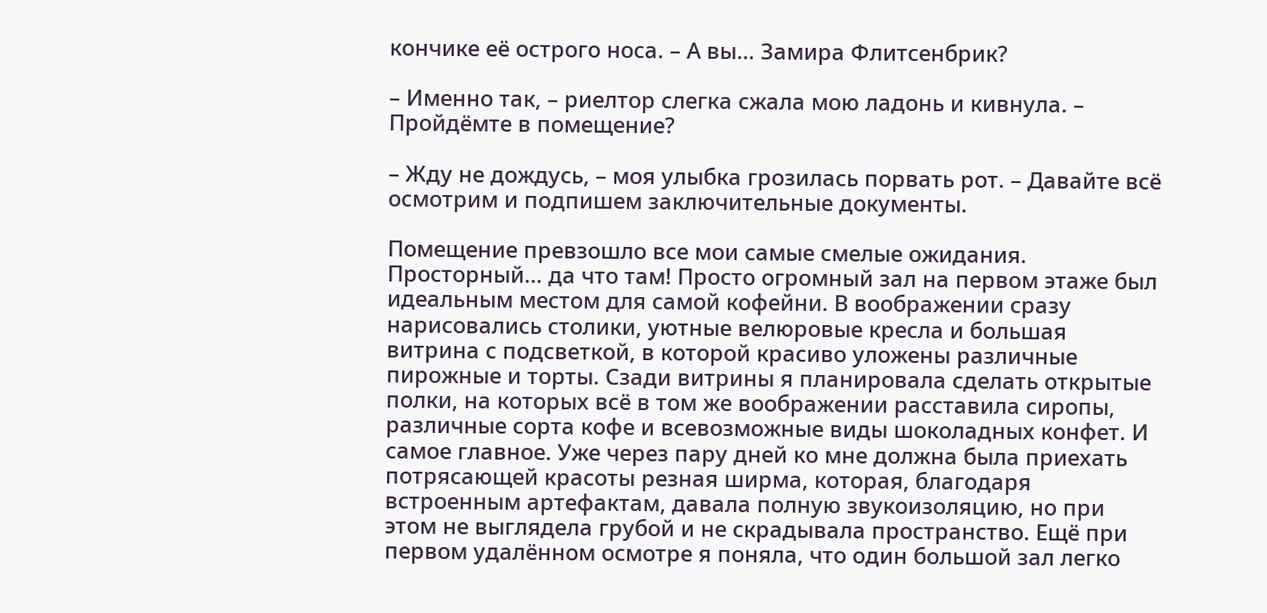кончике её острого носа. – А вы… Замира Флитсенбрик?

– Именно так, – риелтор слегка сжала мою ладонь и кивнула. – Пройдёмте в помещение?

– Жду не дождусь, – моя улыбка грозилась порвать рот. – Давайте всё осмотрим и подпишем заключительные документы.

Помещение превзошло все мои самые смелые ожидания. Просторный… да что там! Просто огромный зал на первом этаже был идеальным местом для самой кофейни. В воображении сразу нарисовались столики, уютные велюровые кресла и большая витрина с подсветкой, в которой красиво уложены различные пирожные и торты. Сзади витрины я планировала сделать открытые полки, на которых всё в том же воображении расставила сиропы, различные сорта кофе и всевозможные виды шоколадных конфет. И самое главное. Уже через пару дней ко мне должна была приехать потрясающей красоты резная ширма, которая, благодаря встроенным артефактам, давала полную звукоизоляцию, но при этом не выглядела грубой и не скрадывала пространство. Ещё при первом удалённом осмотре я поняла, что один большой зал легко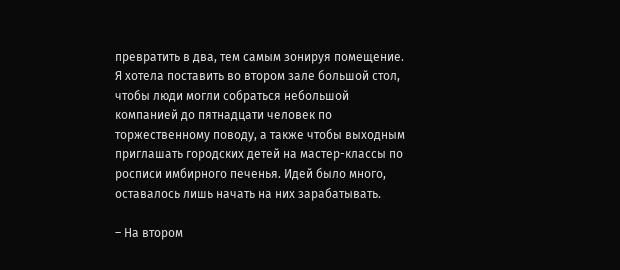превратить в два, тем самым зонируя помещение. Я хотела поставить во втором зале большой стол, чтобы люди могли собраться небольшой компанией до пятнадцати человек по торжественному поводу, а также чтобы выходным приглашать городских детей на мастер-классы по росписи имбирного печенья. Идей было много, оставалось лишь начать на них зарабатывать.

– На втором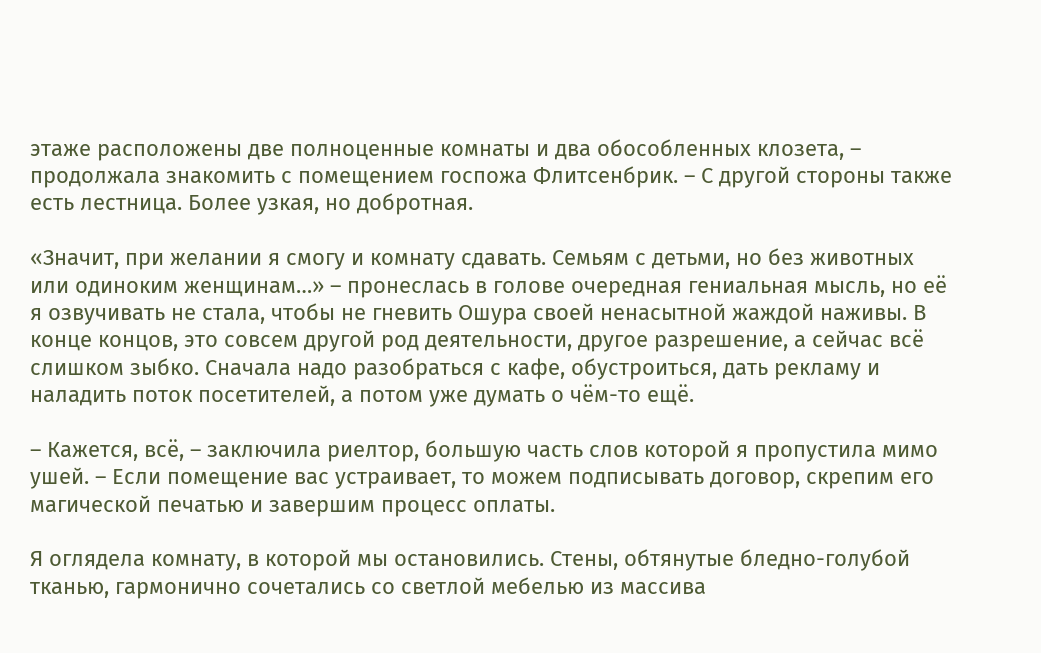этаже расположены две полноценные комнаты и два обособленных клозета, – продолжала знакомить с помещением госпожа Флитсенбрик. – С другой стороны также есть лестница. Более узкая, но добротная.

«Значит, при желании я смогу и комнату сдавать. Семьям с детьми, но без животных или одиноким женщинам…» – пронеслась в голове очередная гениальная мысль, но её я озвучивать не стала, чтобы не гневить Ошура своей ненасытной жаждой наживы. В конце концов, это совсем другой род деятельности, другое разрешение, а сейчас всё слишком зыбко. Сначала надо разобраться с кафе, обустроиться, дать рекламу и наладить поток посетителей, а потом уже думать о чём-то ещё.

– Кажется, всё, – заключила риелтор, большую часть слов которой я пропустила мимо ушей. – Если помещение вас устраивает, то можем подписывать договор, скрепим его магической печатью и завершим процесс оплаты.

Я оглядела комнату, в которой мы остановились. Стены, обтянутые бледно-голубой тканью, гармонично сочетались со светлой мебелью из массива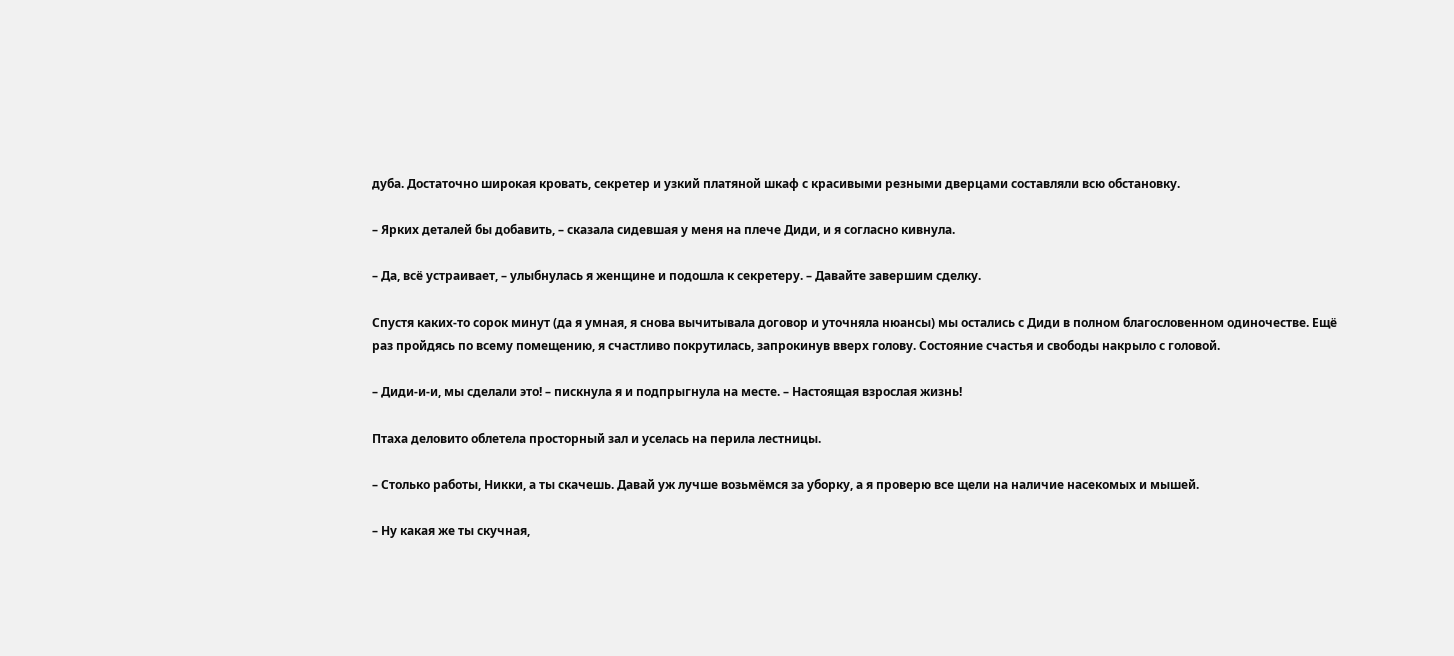дуба. Достаточно широкая кровать, секретер и узкий платяной шкаф с красивыми резными дверцами составляли всю обстановку.

– Ярких деталей бы добавить, – сказала сидевшая у меня на плече Диди, и я согласно кивнула.

– Да, всё устраивает, – улыбнулась я женщине и подошла к секретеру. – Давайте завершим сделку.

Спустя каких-то сорок минут (да я умная, я снова вычитывала договор и уточняла нюансы) мы остались с Диди в полном благословенном одиночестве. Ещё раз пройдясь по всему помещению, я счастливо покрутилась, запрокинув вверх голову. Состояние счастья и свободы накрыло с головой.

– Диди-и-и, мы сделали это! – пискнула я и подпрыгнула на месте. – Настоящая взрослая жизнь!

Птаха деловито облетела просторный зал и уселась на перила лестницы.

– Столько работы, Никки, а ты скачешь. Давай уж лучше возьмёмся за уборку, а я проверю все щели на наличие насекомых и мышей.

– Ну какая же ты скучная,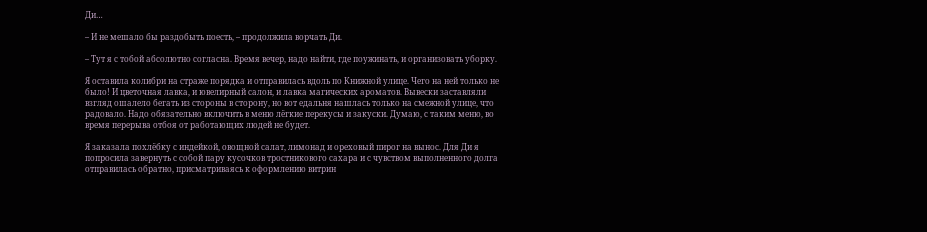Ди…

– И не мешало бы раздобыть поесть, – продолжила ворчать Ди.

– Тут я с тобой абсолютно согласна. Время вечер, надо найти, где поужинать, и организовать уборку.

Я оставила колибри на страже порядка и отправилась вдоль по Книжной улице. Чего на ней только не было! И цветочная лавка, и ювелирный салон, и лавка магических ароматов. Вывески заставляли взгляд ошалело бегать из стороны в сторону, но вот едальня нашлась только на смежной улице, что радовало. Надо обязательно включить в меню лёгкие перекусы и закуски. Думаю, с таким меню, во время перерыва отбоя от работающих людей не будет.

Я заказала похлёбку с индейкой, овощной салат, лимонад и ореховый пирог на вынос. Для Ди я попросила завернуть с собой пару кусочков тростникового сахара и с чувством выполненного долга отправилась обратно, присматриваясь к оформлению витрин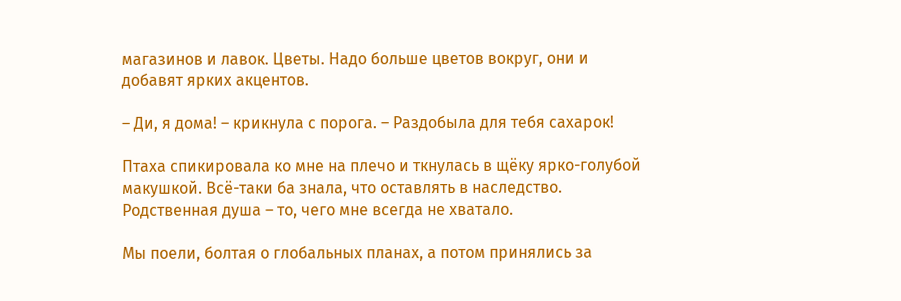магазинов и лавок. Цветы. Надо больше цветов вокруг, они и добавят ярких акцентов.

– Ди, я дома! – крикнула с порога. – Раздобыла для тебя сахарок!

Птаха спикировала ко мне на плечо и ткнулась в щёку ярко-голубой макушкой. Всё-таки ба знала, что оставлять в наследство. Родственная душа – то, чего мне всегда не хватало.

Мы поели, болтая о глобальных планах, а потом принялись за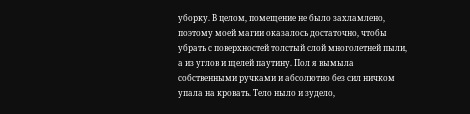уборку. В целом, помещение не было захламлено, поэтому моей магии оказалось достаточно, чтобы убрать с поверхностей толстый слой многолетней пыли, а из углов и щелей паутину. Пол я вымыла собственными ручками и абсолютно без сил ничком упала на кровать. Тело ныло и зудело,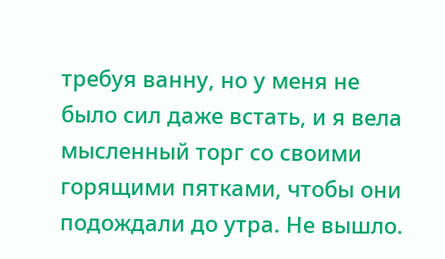требуя ванну, но у меня не было сил даже встать, и я вела мысленный торг со своими горящими пятками, чтобы они подождали до утра. Не вышло.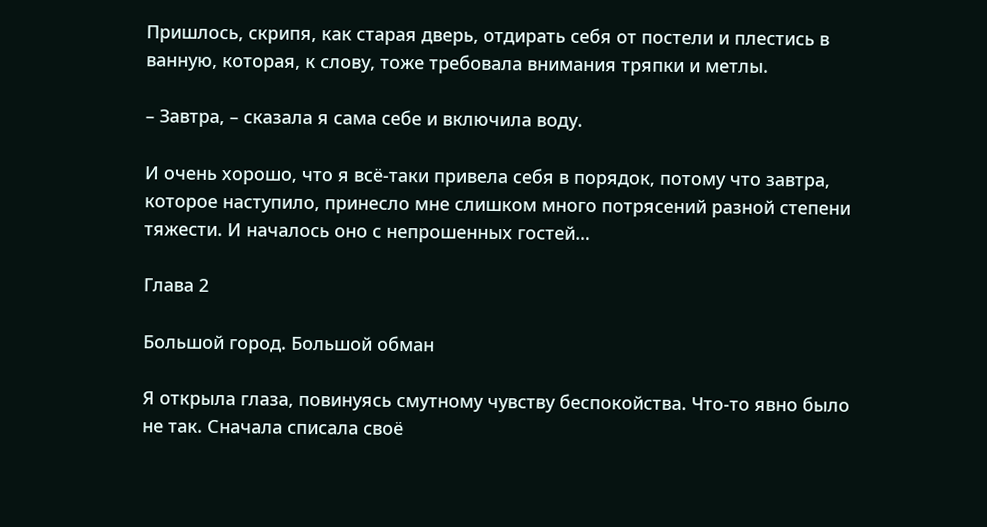Пришлось, скрипя, как старая дверь, отдирать себя от постели и плестись в ванную, которая, к слову, тоже требовала внимания тряпки и метлы.

– Завтра, – сказала я сама себе и включила воду.

И очень хорошо, что я всё-таки привела себя в порядок, потому что завтра, которое наступило, принесло мне слишком много потрясений разной степени тяжести. И началось оно с непрошенных гостей…

Глава 2

Большой город. Большой обман

Я открыла глаза, повинуясь смутному чувству беспокойства. Что-то явно было не так. Сначала списала своё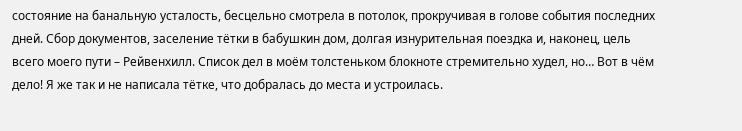состояние на банальную усталость, бесцельно смотрела в потолок, прокручивая в голове события последних дней. Сбор документов, заселение тётки в бабушкин дом, долгая изнурительная поездка и, наконец, цель всего моего пути – Рейвенхилл. Список дел в моём толстеньком блокноте стремительно худел, но… Вот в чём дело! Я же так и не написала тётке, что добралась до места и устроилась.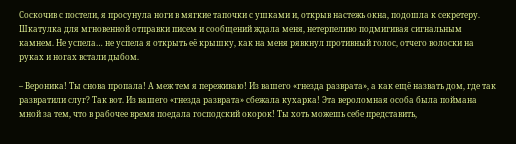Соскочив с постели, я просунула ноги в мягкие тапочки с ушками и, открыв настежь окна, подошла к секретеру. Шкатулка для мгновенной отправки писем и сообщений ждала меня, нетерпеливо подмигивая сигнальным камнем. Не успела… не успела я открыть её крышку, как на меня рявкнул противный голос, отчего волоски на руках и ногах встали дыбом.

– Вероника! Ты снова пропала! А меж тем я переживаю! Из вашего «гнезда разврата», а как ещё назвать дом, где так развратили слуг? Так вот. Из вашего «гнезда разврата» сбежала кухарка! Эта вероломная особа была поймана мной за тем, что в рабочее время поедала господский окорок! Ты хоть можешь себе представить,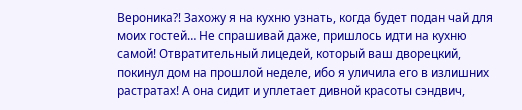Вероника⁈ Захожу я на кухню узнать, когда будет подан чай для моих гостей… Не спрашивай даже, пришлось идти на кухню самой! Отвратительный лицедей, который ваш дворецкий, покинул дом на прошлой неделе, ибо я уличила его в излишних растратах! А она сидит и уплетает дивной красоты сэндвич,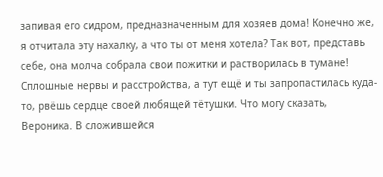запивая его сидром, предназначенным для хозяев дома! Конечно же, я отчитала эту нахалку, а что ты от меня хотела? Так вот, представь себе, она молча собрала свои пожитки и растворилась в тумане! Сплошные нервы и расстройства, а тут ещё и ты запропастилась куда-то, рвёшь сердце своей любящей тётушки. Что могу сказать, Вероника. В сложившейся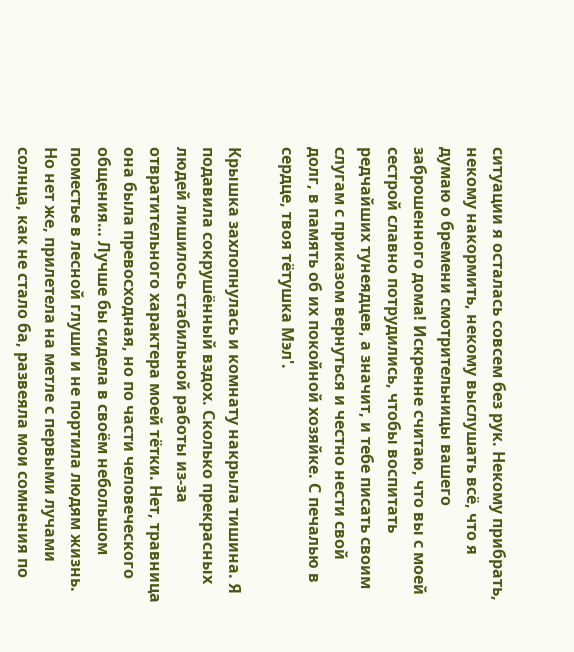ситуации я осталась совсем без рук. Некому прибрать, некому накормить, некому выслушать всё, что я думаю о бремени смотрительницы вашего заброшенного дома! Искренне считаю, что вы с моей сестрой славно потрудились, чтобы воспитать редчайших тунеядцев, а значит, и тебе писать своим слугам с приказом вернуться и честно нести свой долг, в память об их покойной хозяйке. С печалью в сердце, твоя тётушка Мэл'.

Крышка захлопнулась и комнату накрыла тишина. Я подавила сокрушённый вздох. Сколько прекрасных людей лишилось стабильной работы из-за отвратительного характера моей тётки. Нет, травница она была превосходная, но по части человеческого общения… Лучше бы сидела в своём небольшом поместье в лесной глуши и не портила людям жизнь. Но нет же, прилетела на метле с первыми лучами солнца, как не стало ба, развеяла мои сомнения по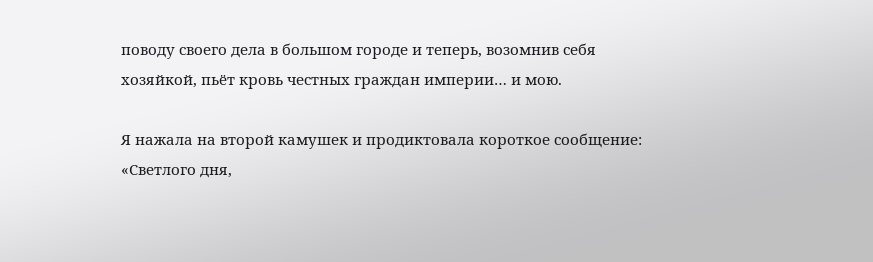поводу своего дела в большом городе и теперь, возомнив себя хозяйкой, пьёт кровь честных граждан империи… и мою.

Я нажала на второй камушек и продиктовала короткое сообщение: «Светлого дня,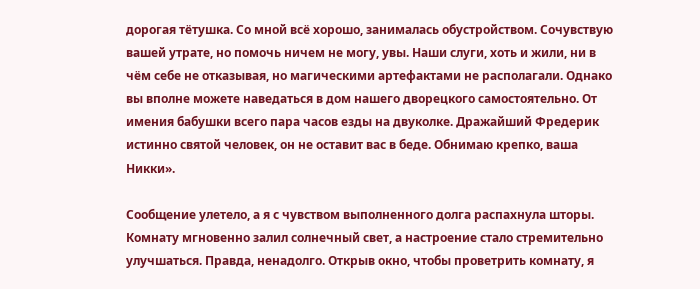дорогая тётушка. Со мной всё хорошо, занималась обустройством. Сочувствую вашей утрате, но помочь ничем не могу, увы. Наши слуги, хоть и жили, ни в чём себе не отказывая, но магическими артефактами не располагали. Однако вы вполне можете наведаться в дом нашего дворецкого самостоятельно. От имения бабушки всего пара часов езды на двуколке. Дражайший Фредерик истинно святой человек, он не оставит вас в беде. Обнимаю крепко, ваша Никки».

Сообщение улетело, а я с чувством выполненного долга распахнула шторы. Комнату мгновенно залил солнечный свет, а настроение стало стремительно улучшаться. Правда, ненадолго. Открыв окно, чтобы проветрить комнату, я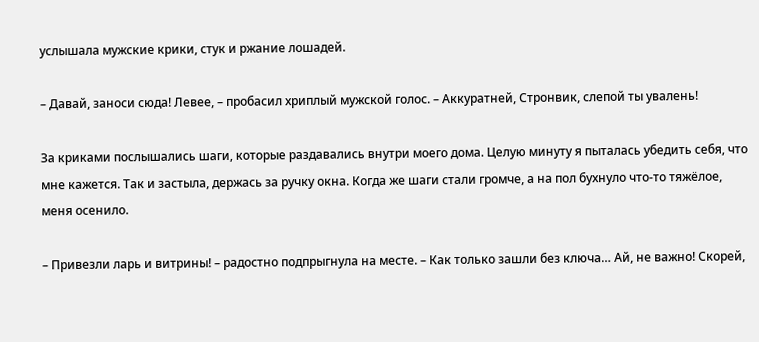услышала мужские крики, стук и ржание лошадей.

– Давай, заноси сюда! Левее, – пробасил хриплый мужской голос. – Аккуратней, Стронвик, слепой ты увалень!

За криками послышались шаги, которые раздавались внутри моего дома. Целую минуту я пыталась убедить себя, что мне кажется. Так и застыла, держась за ручку окна. Когда же шаги стали громче, а на пол бухнуло что-то тяжёлое, меня осенило.

– Привезли ларь и витрины! – радостно подпрыгнула на месте. – Как только зашли без ключа… Ай, не важно! Скорей,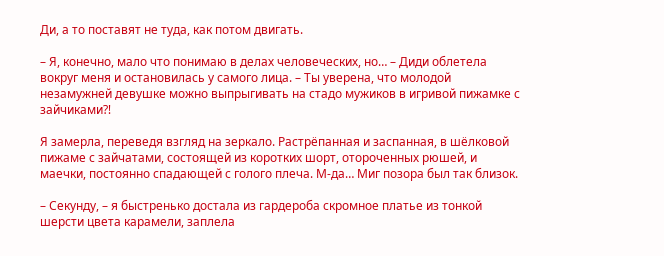Ди, а то поставят не туда, как потом двигать.

– Я, конечно, мало что понимаю в делах человеческих, но… – Диди облетела вокруг меня и остановилась у самого лица. – Ты уверена, что молодой незамужней девушке можно выпрыгивать на стадо мужиков в игривой пижамке с зайчиками⁈

Я замерла, переведя взгляд на зеркало. Растрёпанная и заспанная, в шёлковой пижаме с зайчатами, состоящей из коротких шорт, отороченных рюшей, и маечки, постоянно спадающей с голого плеча. М-да… Миг позора был так близок.

– Секунду, – я быстренько достала из гардероба скромное платье из тонкой шерсти цвета карамели, заплела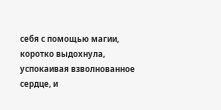себя с помощью магии, коротко выдохнула, успокаивая взволнованное сердце, и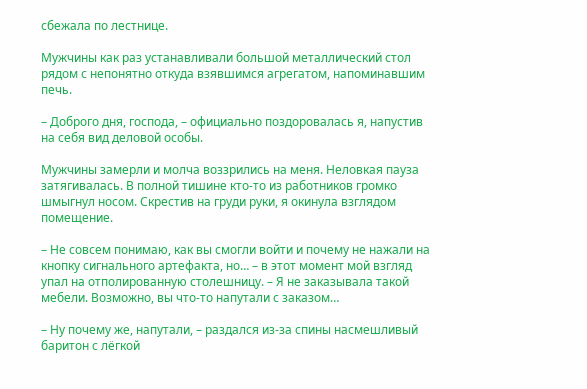сбежала по лестнице.

Мужчины как раз устанавливали большой металлический стол рядом с непонятно откуда взявшимся агрегатом, напоминавшим печь.

– Доброго дня, господа, – официально поздоровалась я, напустив на себя вид деловой особы.

Мужчины замерли и молча воззрились на меня. Неловкая пауза затягивалась. В полной тишине кто-то из работников громко шмыгнул носом. Скрестив на груди руки, я окинула взглядом помещение.

– Не совсем понимаю, как вы смогли войти и почему не нажали на кнопку сигнального артефакта, но… – в этот момент мой взгляд упал на отполированную столешницу. – Я не заказывала такой мебели. Возможно, вы что-то напутали с заказом…

– Ну почему же, напутали, – раздался из-за спины насмешливый баритон с лёгкой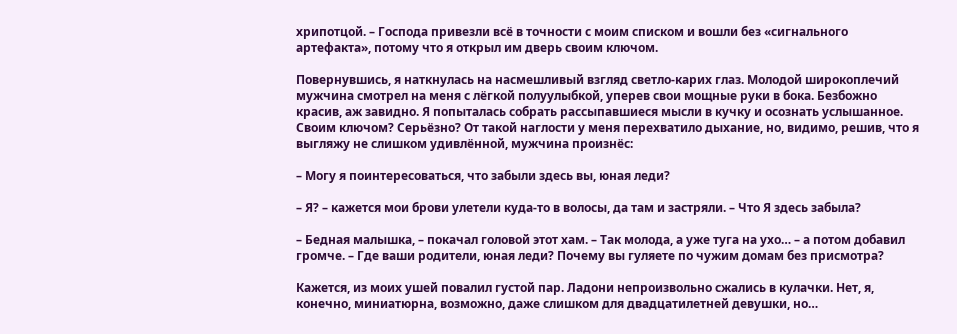хрипотцой. – Господа привезли всё в точности с моим списком и вошли без «сигнального артефакта», потому что я открыл им дверь своим ключом.

Повернувшись, я наткнулась на насмешливый взгляд светло-карих глаз. Молодой широкоплечий мужчина смотрел на меня с лёгкой полуулыбкой, уперев свои мощные руки в бока. Безбожно красив, аж завидно. Я попыталась собрать рассыпавшиеся мысли в кучку и осознать услышанное. Своим ключом? Серьёзно? От такой наглости у меня перехватило дыхание, но, видимо, решив, что я выгляжу не слишком удивлённой, мужчина произнёс:

– Могу я поинтересоваться, что забыли здесь вы, юная леди?

– Я? – кажется мои брови улетели куда-то в волосы, да там и застряли. – Что Я здесь забыла?

– Бедная малышка, – покачал головой этот хам. – Так молода, а уже туга на ухо… – а потом добавил громче. – Где ваши родители, юная леди? Почему вы гуляете по чужим домам без присмотра?

Кажется, из моих ушей повалил густой пар. Ладони непроизвольно сжались в кулачки. Нет, я, конечно, миниатюрна, возможно, даже слишком для двадцатилетней девушки, но…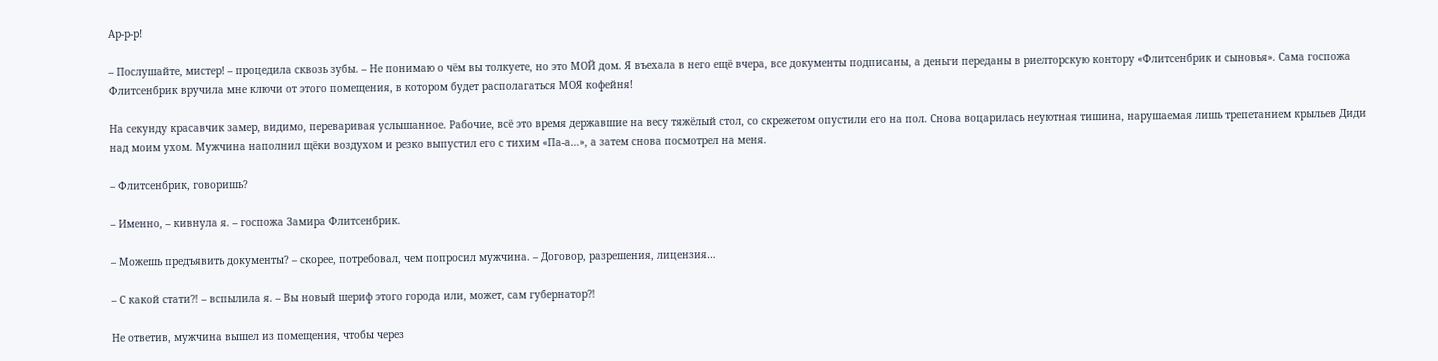Ар-р-р!

– Послушайте, мистер! – процедила сквозь зубы. – Не понимаю о чём вы толкуете, но это МОЙ дом. Я въехала в него ещё вчера, все документы подписаны, а деньги переданы в риелторскую контору «Флитсенбрик и сыновья». Сама госпожа Флитсенбрик вручила мне ключи от этого помещения, в котором будет располагаться МОЯ кофейня!

На секунду красавчик замер, видимо, переваривая услышанное. Рабочие, всё это время державшие на весу тяжёлый стол, со скрежетом опустили его на пол. Снова воцарилась неуютная тишина, нарушаемая лишь трепетанием крыльев Диди над моим ухом. Мужчина наполнил щёки воздухом и резко выпустил его с тихим «Па-а…», а затем снова посмотрел на меня.

– Флитсенбрик, говоришь?

– Именно, – кивнула я. – госпожа Замира Флитсенбрик.

– Можешь предъявить документы? – скорее, потребовал, чем попросил мужчина. – Договор, разрешения, лицензия…

– С какой стати⁈ – вспылила я. – Вы новый шериф этого города или, может, сам губернатор⁈

Не ответив, мужчина вышел из помещения, чтобы через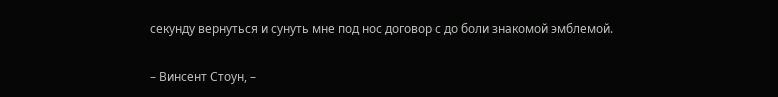секунду вернуться и сунуть мне под нос договор с до боли знакомой эмблемой.

– Винсент Стоун, –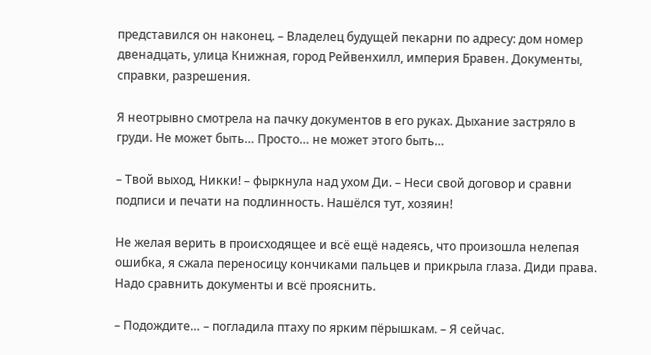представился он наконец. – Владелец будущей пекарни по адресу: дом номер двенадцать, улица Книжная, город Рейвенхилл, империя Бравен. Документы, справки, разрешения.

Я неотрывно смотрела на пачку документов в его руках. Дыхание застряло в груди. Не может быть… Просто… не может этого быть…

– Твой выход, Никки! – фыркнула над ухом Ди. – Неси свой договор и сравни подписи и печати на подлинность. Нашёлся тут, хозяин!

Не желая верить в происходящее и всё ещё надеясь, что произошла нелепая ошибка, я сжала переносицу кончиками пальцев и прикрыла глаза. Диди права. Надо сравнить документы и всё прояснить.

– Подождите… – погладила птаху по ярким пёрышкам. – Я сейчас.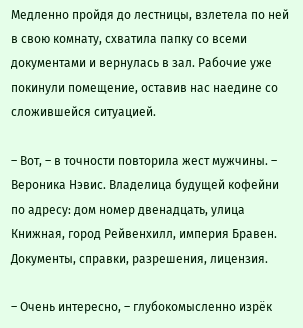Медленно пройдя до лестницы, взлетела по ней в свою комнату, схватила папку со всеми документами и вернулась в зал. Рабочие уже покинули помещение, оставив нас наедине со сложившейся ситуацией.

– Вот, – в точности повторила жест мужчины. – Вероника Нэвис. Владелица будущей кофейни по адресу: дом номер двенадцать, улица Книжная, город Рейвенхилл, империя Бравен. Документы, справки, разрешения, лицензия.

– Очень интересно, – глубокомысленно изрёк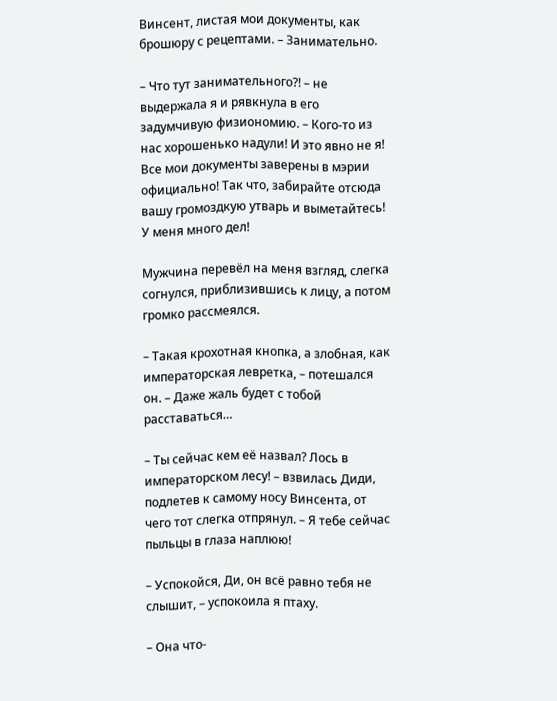Винсент, листая мои документы, как брошюру с рецептами. – Занимательно.

– Что тут занимательного⁈ – не выдержала я и рявкнула в его задумчивую физиономию. – Кого-то из нас хорошенько надули! И это явно не я! Все мои документы заверены в мэрии официально! Так что, забирайте отсюда вашу громоздкую утварь и выметайтесь! У меня много дел!

Мужчина перевёл на меня взгляд, слегка согнулся, приблизившись к лицу, а потом громко рассмеялся.

– Такая крохотная кнопка, а злобная, как императорская левретка, – потешался он. – Даже жаль будет с тобой расставаться…

– Ты сейчас кем её назвал? Лось в императорском лесу! – взвилась Диди, подлетев к самому носу Винсента, от чего тот слегка отпрянул. – Я тебе сейчас пыльцы в глаза наплюю!

– Успокойся, Ди, он всё равно тебя не слышит, – успокоила я птаху.

– Она что-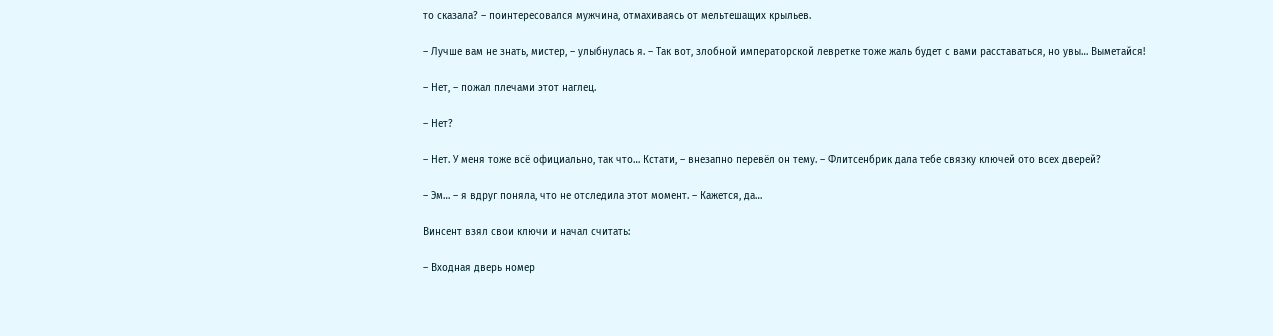то сказала? – поинтересовался мужчина, отмахиваясь от мельтешащих крыльев.

– Лучше вам не знать, мистер, – улыбнулась я. – Так вот, злобной императорской левретке тоже жаль будет с вами расставаться, но увы… Выметайся!

– Нет, – пожал плечами этот наглец.

– Нет?

– Нет. У меня тоже всё официально, так что… Кстати, – внезапно перевёл он тему. – Флитсенбрик дала тебе связку ключей ото всех дверей?

– Эм… – я вдруг поняла, что не отследила этот момент. – Кажется, да…

Винсент взял свои ключи и начал считать:

– Входная дверь номер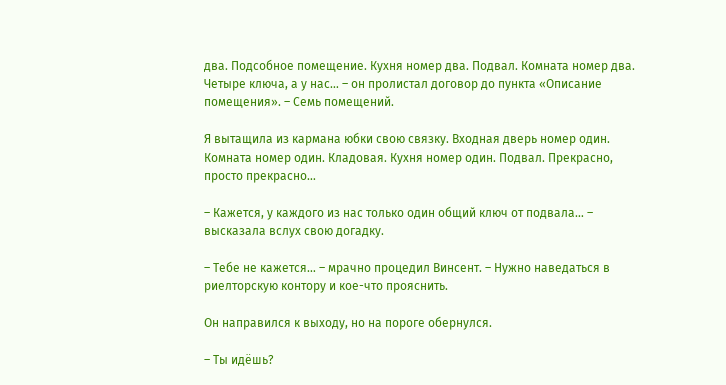два. Подсобное помещение. Кухня номер два. Подвал. Комната номер два. Четыре ключа, а у нас… – он пролистал договор до пункта «Описание помещения». – Семь помещений.

Я вытащила из кармана юбки свою связку. Входная дверь номер один. Комната номер один. Кладовая. Кухня номер один. Подвал. Прекрасно, просто прекрасно…

– Кажется, у каждого из нас только один общий ключ от подвала… – высказала вслух свою догадку.

– Тебе не кажется… – мрачно процедил Винсент. – Нужно наведаться в риелторскую контору и кое-что прояснить.

Он направился к выходу, но на пороге обернулся.

– Ты идёшь?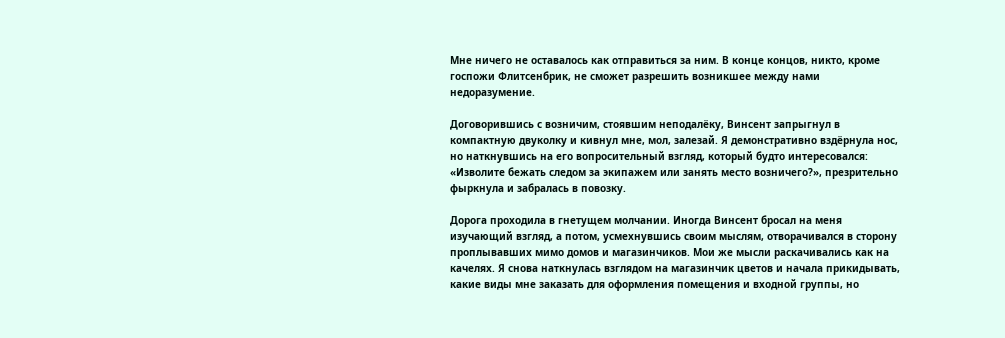Мне ничего не оставалось как отправиться за ним. В конце концов, никто, кроме госпожи Флитсенбрик, не сможет разрешить возникшее между нами недоразумение.

Договорившись с возничим, стоявшим неподалёку, Винсент запрыгнул в компактную двуколку и кивнул мне, мол, залезай. Я демонстративно вздёрнула нос, но наткнувшись на его вопросительный взгляд, который будто интересовался: «Изволите бежать следом за экипажем или занять место возничего?», презрительно фыркнула и забралась в повозку.

Дорога проходила в гнетущем молчании. Иногда Винсент бросал на меня изучающий взгляд, а потом, усмехнувшись своим мыслям, отворачивался в сторону проплывавших мимо домов и магазинчиков. Мои же мысли раскачивались как на качелях. Я снова наткнулась взглядом на магазинчик цветов и начала прикидывать, какие виды мне заказать для оформления помещения и входной группы, но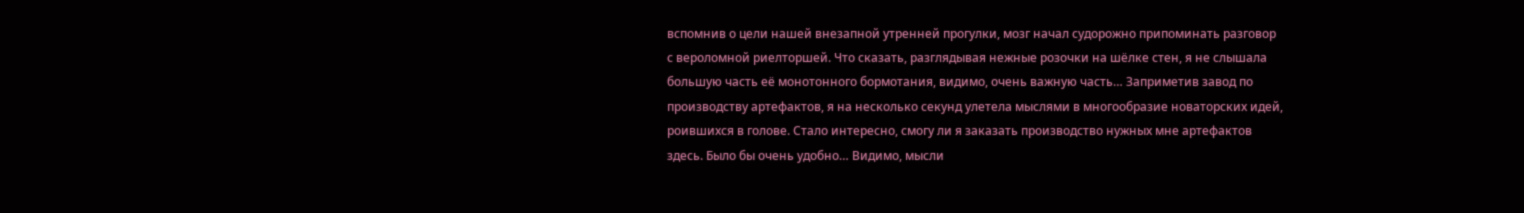вспомнив о цели нашей внезапной утренней прогулки, мозг начал судорожно припоминать разговор с вероломной риелторшей. Что сказать, разглядывая нежные розочки на шёлке стен, я не слышала большую часть её монотонного бормотания, видимо, очень важную часть… Заприметив завод по производству артефактов, я на несколько секунд улетела мыслями в многообразие новаторских идей, роившихся в голове. Стало интересно, смогу ли я заказать производство нужных мне артефактов здесь. Было бы очень удобно… Видимо, мысли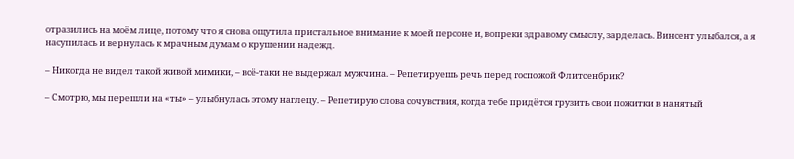отразились на моём лице, потому что я снова ощутила пристальное внимание к моей персоне и, вопреки здравому смыслу, зарделась. Винсент улыбался, а я насупилась и вернулась к мрачным думам о крушении надежд.

– Никогда не видел такой живой мимики, – всё-таки не выдержал мужчина. – Репетируешь речь перед госпожой Флитсенбрик?

– Смотрю, мы перешли на «ты» – улыбнулась этому наглецу. – Репетирую слова сочувствия, когда тебе придётся грузить свои пожитки в нанятый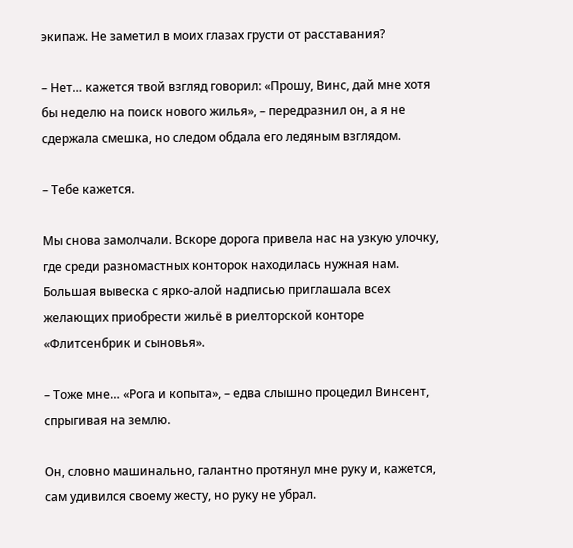экипаж. Не заметил в моих глазах грусти от расставания?

– Нет… кажется твой взгляд говорил: «Прошу, Винс, дай мне хотя бы неделю на поиск нового жилья», – передразнил он, а я не сдержала смешка, но следом обдала его ледяным взглядом.

– Тебе кажется.

Мы снова замолчали. Вскоре дорога привела нас на узкую улочку, где среди разномастных конторок находилась нужная нам. Большая вывеска с ярко-алой надписью приглашала всех желающих приобрести жильё в риелторской конторе «Флитсенбрик и сыновья».

– Тоже мне… «Рога и копыта», – едва слышно процедил Винсент, спрыгивая на землю.

Он, словно машинально, галантно протянул мне руку и, кажется, сам удивился своему жесту, но руку не убрал.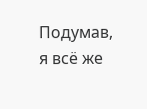Подумав, я всё же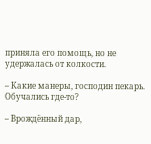приняла его помощь, но не удержалась от колкости.

– Какие манеры, господин пекарь. Обучались где-то?

– Врождённый дар,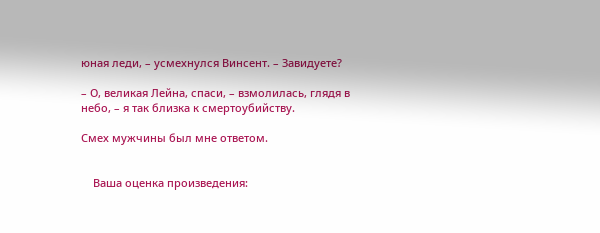юная леди, – усмехнулся Винсент. – Завидуете?

– О, великая Лейна, спаси, – взмолилась, глядя в небо, – я так близка к смертоубийству.

Смех мужчины был мне ответом.


    Ваша оценка произведения: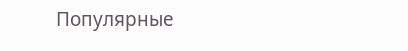Популярные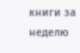книги за неделю